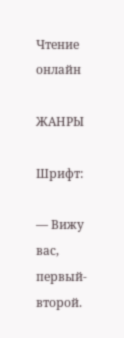Чтение онлайн

ЖАНРЫ

Шрифт:

— Вижу вас, первый-второй.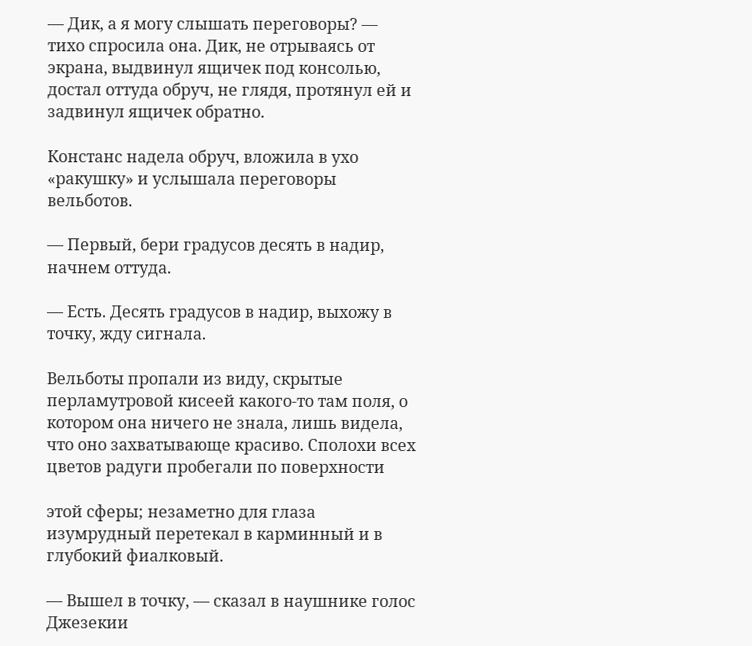— Дик, а я могу слышать переговоры? — тихо спросила она. Дик, не отрываясь от экрана, выдвинул ящичек под консолью, достал оттуда обруч, не глядя, протянул ей и задвинул ящичек обратно.

Констанс надела обруч, вложила в ухо «ракушку» и услышала переговоры вельботов.

— Первый, бери градусов десять в надир, начнем оттуда.

— Есть. Десять градусов в надир, выхожу в точку, жду сигнала.

Вельботы пропали из виду, скрытые перламутровой кисеей какого-то там поля, о котором она ничего не знала, лишь видела, что оно захватывающе красиво. Сполохи всех цветов радуги пробегали по поверхности

этой сферы; незаметно для глаза изумрудный перетекал в карминный и в глубокий фиалковый.

— Вышел в точку, — сказал в наушнике голос Джезекии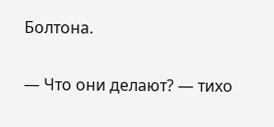Болтона.

— Что они делают? — тихо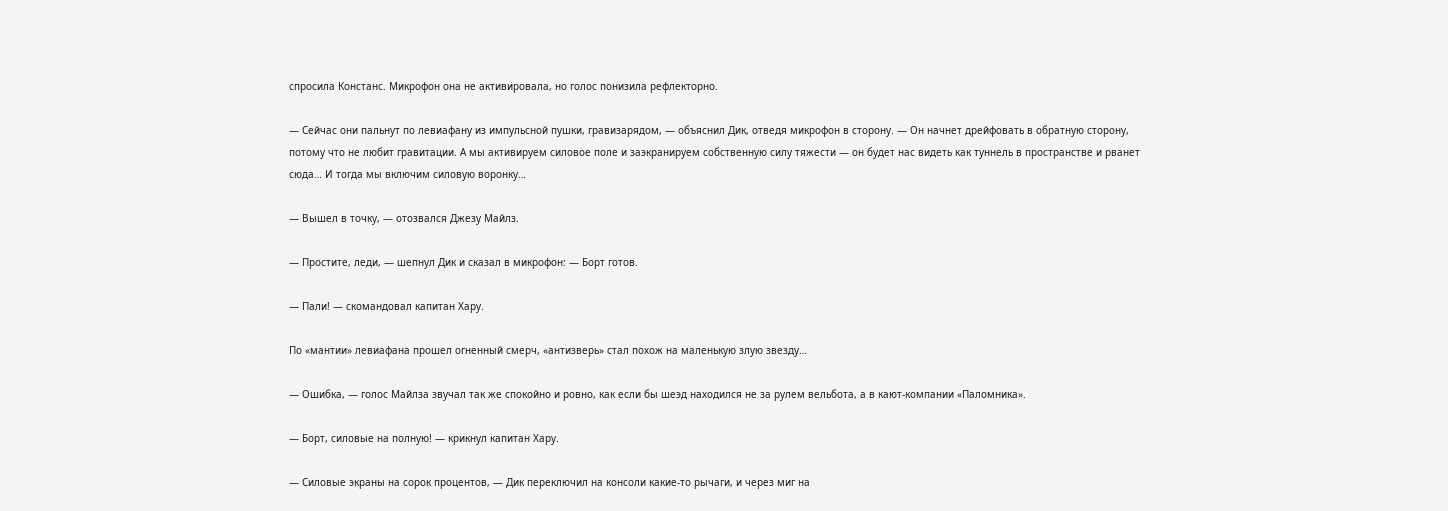спросила Констанс. Микрофон она не активировала, но голос понизила рефлекторно.

— Сейчас они пальнут по левиафану из импульсной пушки, гравизарядом, — объяснил Дик, отведя микрофон в сторону. — Он начнет дрейфовать в обратную сторону, потому что не любит гравитации. А мы активируем силовое поле и заэкранируем собственную силу тяжести — он будет нас видеть как туннель в пространстве и рванет сюда… И тогда мы включим силовую воронку…

— Вышел в точку, — отозвался Джезу Майлз.

— Простите, леди, — шепнул Дик и сказал в микрофон: — Борт готов.

— Пали! — скомандовал капитан Хару.

По «мантии» левиафана прошел огненный смерч, «антизверь» стал похож на маленькую злую звезду…

— Ошибка, — голос Майлза звучал так же спокойно и ровно, как если бы шеэд находился не за рулем вельбота, а в кают-компании «Паломника».

— Борт, силовые на полную! — крикнул капитан Хару.

— Силовые экраны на сорок процентов, — Дик переключил на консоли какие-то рычаги, и через миг на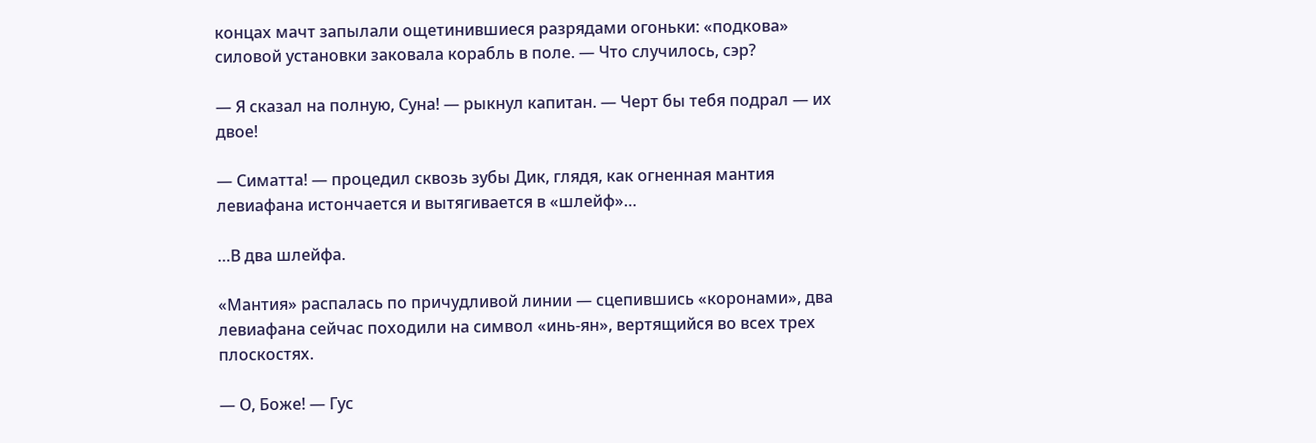концах мачт запылали ощетинившиеся разрядами огоньки: «подкова» силовой установки заковала корабль в поле. — Что случилось, сэр?

— Я сказал на полную, Суна! — рыкнул капитан. — Черт бы тебя подрал — их двое!

— Симатта! — процедил сквозь зубы Дик, глядя, как огненная мантия левиафана истончается и вытягивается в «шлейф»…

…В два шлейфа.

«Мантия» распалась по причудливой линии — сцепившись «коронами», два левиафана сейчас походили на символ «инь-ян», вертящийся во всех трех плоскостях.

— О, Боже! — Гус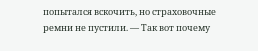попытался вскочить, но страховочные ремни не пустили. — Так вот почему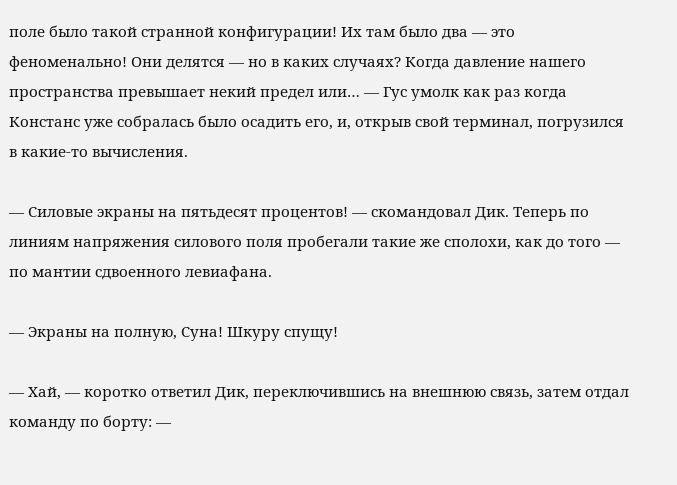поле было такой странной конфигурации! Их там было два — это феноменально! Они делятся — но в каких случаях? Когда давление нашего пространства превышает некий предел или… — Гус умолк как раз когда Констанс уже собралась было осадить его, и, открыв свой терминал, погрузился в какие-то вычисления.

— Силовые экраны на пятьдесят процентов! — скомандовал Дик. Теперь по линиям напряжения силового поля пробегали такие же сполохи, как до того — по мантии сдвоенного левиафана.

— Экраны на полную, Суна! Шкуру спущу!

— Хай, — коротко ответил Дик, переключившись на внешнюю связь, затем отдал команду по борту: —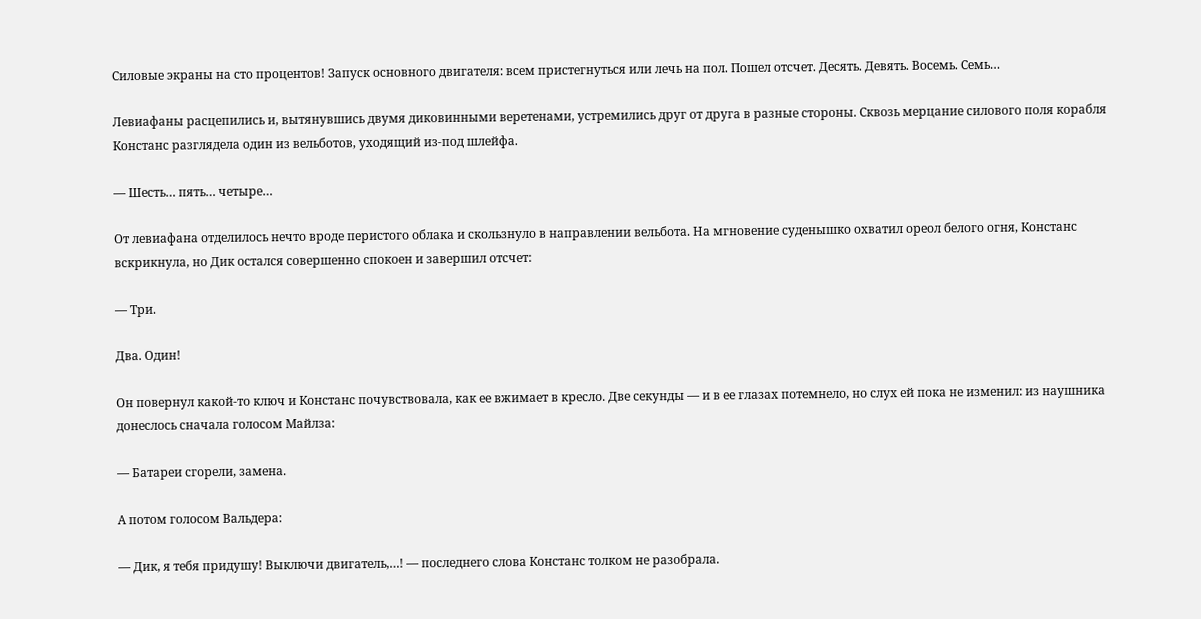Силовые экраны на сто процентов! Запуск основного двигателя: всем пристегнуться или лечь на пол. Пошел отсчет. Десять. Девять. Восемь. Семь…

Левиафаны расцепились и, вытянувшись двумя диковинными веретенами, устремились друг от друга в разные стороны. Сквозь мерцание силового поля корабля Констанс разглядела один из вельботов, уходящий из-под шлейфа.

— Шесть… пять… четыре…

От левиафана отделилось нечто вроде перистого облака и скользнуло в направлении вельбота. На мгновение суденышко охватил ореол белого огня, Констанс вскрикнула, но Дик остался совершенно спокоен и завершил отсчет:

— Три.

Два. Один!

Он повернул какой-то ключ и Констанс почувствовала, как ее вжимает в кресло. Две секунды — и в ее глазах потемнело, но слух ей пока не изменил: из наушника донеслось сначала голосом Майлза:

— Батареи сгорели, замена.

А потом голосом Вальдера:

— Дик, я тебя придушу! Выключи двигатель,…! — последнего слова Констанс толком не разобрала.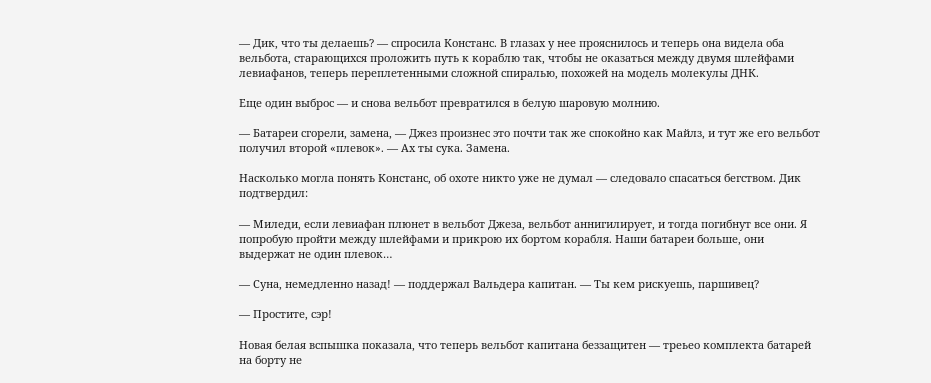— Дик, что ты делаешь? — спросила Констанс. В глазах у нее прояснилось и теперь она видела оба вельбота, старающихся проложить путь к кораблю так, чтобы не оказаться между двумя шлейфами левиафанов, теперь переплетенными сложной спиралью, похожей на модель молекулы ДНК.

Еще один выброс — и снова вельбот превратился в белую шаровую молнию.

— Батареи сгорели, замена, — Джез произнес это почти так же спокойно как Майлз, и тут же его вельбот получил второй «плевок». — Ах ты сука. Замена.

Насколько могла понять Констанс, об охоте никто уже не думал — следовало спасаться бегством. Дик подтвердил:

— Миледи, если левиафан плюнет в вельбот Джеза, вельбот аннигилирует, и тогда погибнут все они. Я попробую пройти между шлейфами и прикрою их бортом корабля. Наши батареи больше, они выдержат не один плевок…

— Суна, немедленно назад! — поддержал Вальдера капитан. — Ты кем рискуешь, паршивец?

— Простите, сэр!

Новая белая вспышка показала, что теперь вельбот капитана беззащитен — треьео комплекта батарей на борту не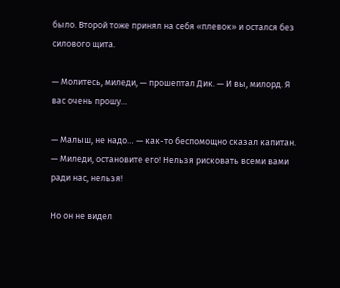было. Второй тоже принял на себя «плевок» и остался без силового щита.

— Молитесь, миледи, — прошептал Дик. — И вы, милорд. Я вас очень прошу…

— Малыш, не надо… — как-то беспомощно сказал капитан. — Миледи, остановите его! Нельзя рисковать всеми вами ради нас, нельзя!

Но он не видел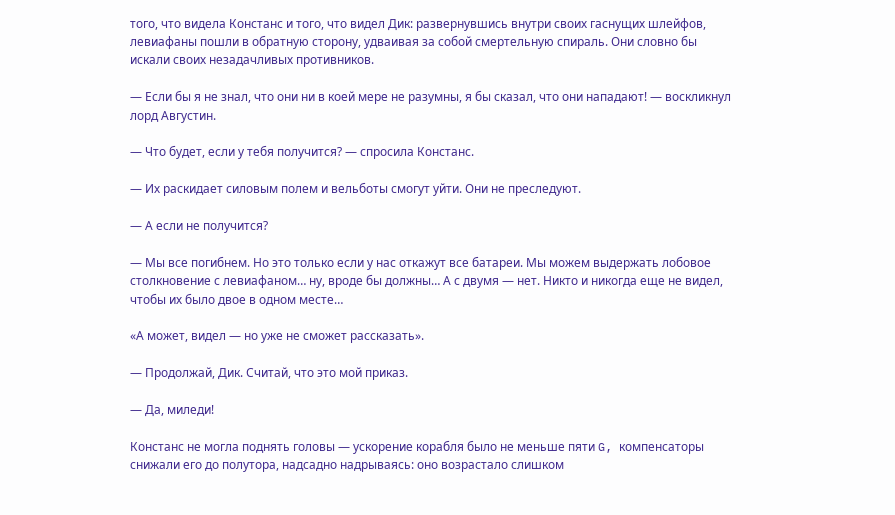того, что видела Констанс и того, что видел Дик: развернувшись внутри своих гаснущих шлейфов, левиафаны пошли в обратную сторону, удваивая за собой смертельную спираль. Они словно бы искали своих незадачливых противников.

— Если бы я не знал, что они ни в коей мере не разумны, я бы сказал, что они нападают! — воскликнул лорд Августин.

— Что будет, если у тебя получится? — спросила Констанс.

— Их раскидает силовым полем и вельботы смогут уйти. Они не преследуют.

— А если не получится?

— Мы все погибнем. Но это только если у нас откажут все батареи. Мы можем выдержать лобовое столкновение с левиафаном… ну, вроде бы должны… А с двумя — нет. Никто и никогда еще не видел, чтобы их было двое в одном месте…

«А может, видел — но уже не сможет рассказать».

— Продолжай, Дик. Считай, что это мой приказ.

— Да, миледи!

Констанс не могла поднять головы — ускорение корабля было не меньше пяти G, компенсаторы снижали его до полутора, надсадно надрываясь: оно возрастало слишком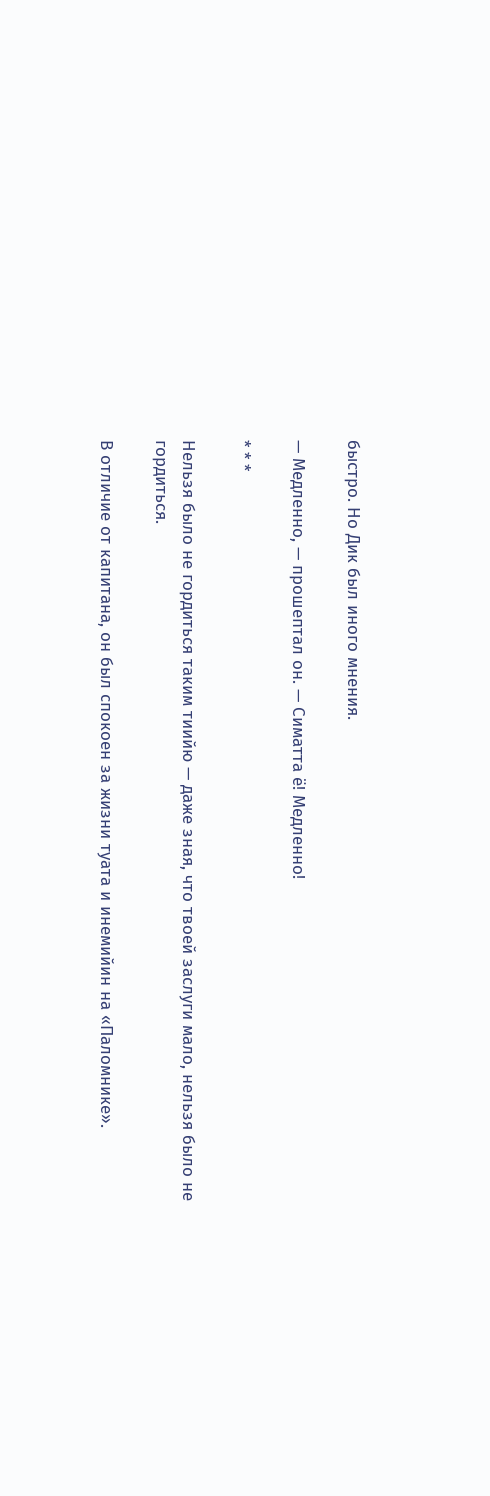быстро. Но Дик был иного мнения.

— Медленно, — прошептал он. — Симатта ё! Медленно!

* * *

Нельзя было не гордиться таким тиийю — даже зная, что твоей заслуги мало, нельзя было не гордиться.

В отличие от капитана, он был спокоен за жизни туата и инемийин на «Паломнике».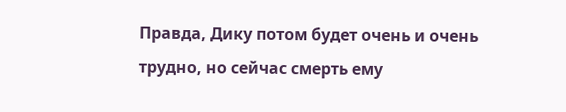Правда, Дику потом будет очень и очень трудно, но сейчас смерть ему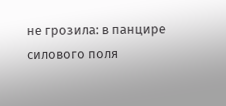не грозила: в панцире силового поля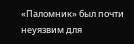«Паломник» был почти неуязвим для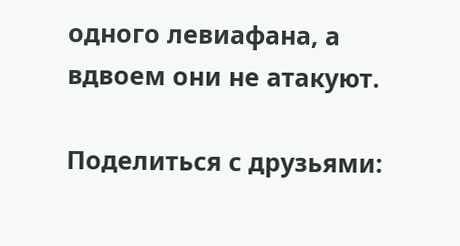одного левиафана, а вдвоем они не атакуют.

Поделиться с друзьями: